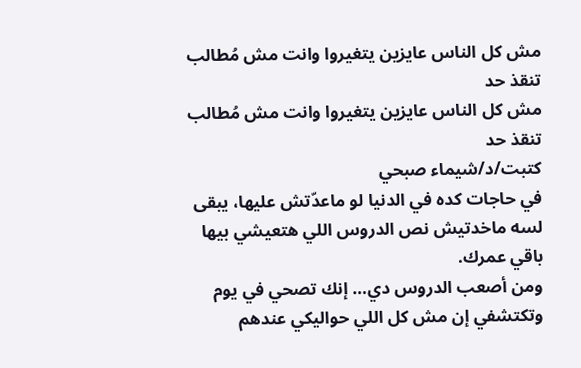مش كل الناس عايزين يتغيروا وانت مش مُطالب تنقذ حد
مش كل الناس عايزين يتغيروا وانت مش مُطالب تنقذ حد
كتبت/د/شيماء صبحي
في حاجات كده في الدنيا لو ماعدّتش عليها، يبقى لسه ماخدتيش نص الدروس اللي هتعيشي بيها باقي عمرك.
ومن أصعب الدروس دي… إنك تصحي في يوم وتكتشفي إن مش كل اللي حواليكي عندهم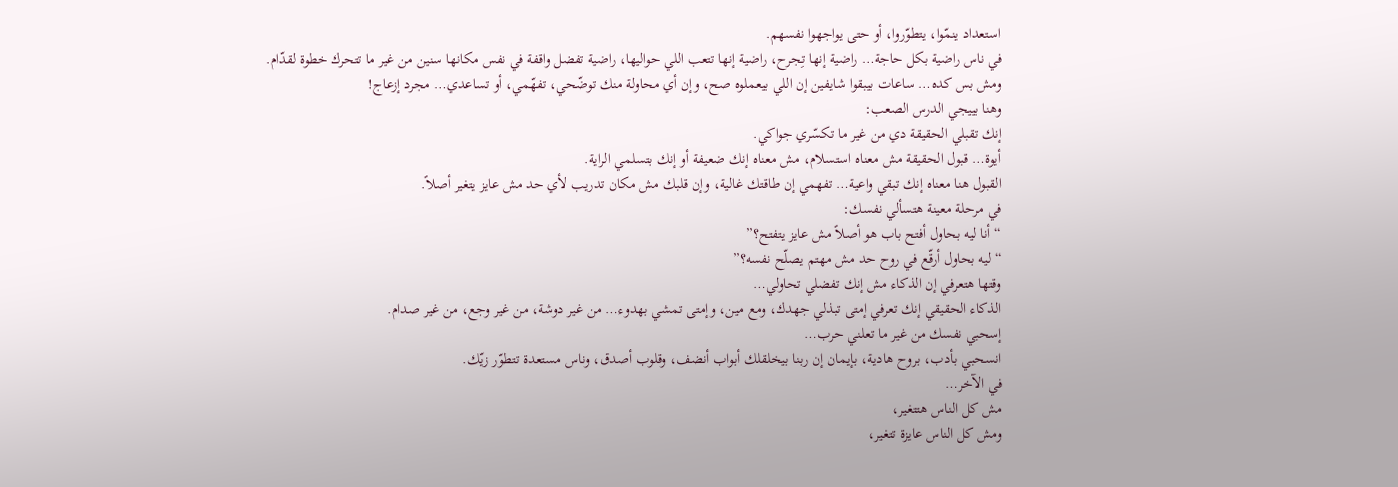استعداد ينمّوا، يتطوّروا، أو حتى يواجهوا نفسهم.
في ناس راضية بكل حاجة… راضية إنها تِجرح، راضية إنها تتعب اللي حواليها، راضية تفضل واقفة في نفس مكانها سنين من غير ما تتحرك خطوة لقدّام.
ومش بس كده… ساعات بيبقوا شايفين إن اللي بيعملوه صح، وإن أي محاولة منك توضّحي، تفهّمي، أو تساعدي… مجرد إزعاج!
وهنا بييجي الدرس الصعب:
إنك تقبلي الحقيقة دي من غير ما تكسّري جواكي.
أيوة… قبول الحقيقة مش معناه استسلام، مش معناه إنك ضعيفة أو إنك بتسلمي الراية.
القبول هنا معناه إنك تبقي واعية… تفهمي إن طاقتك غالية، وإن قلبك مش مكان تدريب لأي حد مش عايز يتغير أصلاً.
في مرحلة معينة هتسألي نفسك:
“أنا ليه بحاول أفتح باب هو أصلاً مش عايز يتفتح؟”
“ليه بحاول أرقّع في روح حد مش مهتم يصلّح نفسه؟”
وقتها هتعرفي إن الذكاء مش إنك تفضلي تحاولي…
الذكاء الحقيقي إنك تعرفي إمتى تبذلي جهدك، ومع مين، وإمتى تمشي بهدوء… من غير دوشة، من غير وجع، من غير صدام.
إسحبي نفسك من غير ما تعلني حرب…
انسحبي بأدب، بروح هادية، بإيمان إن ربنا بيخلقلك أبواب أنضف، وقلوب أصدق، وناس مستعدة تتطوّر زيّك.
في الآخر…
مش كل الناس هتتغير،
ومش كل الناس عايزة تتغير،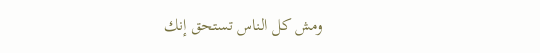ومش كل الناس تستحق إنك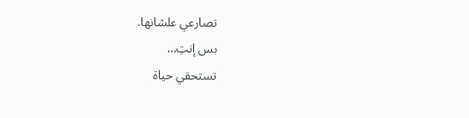تصارعي علشانها.
بس إنتِ…
تستحقي حياة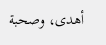أهدى، وصحبة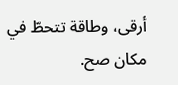أرقى، وطاقة تتحطّ في مكان صح.